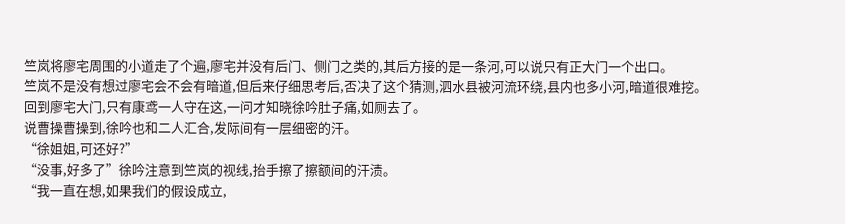竺岚将廖宅周围的小道走了个遍,廖宅并没有后门、侧门之类的,其后方接的是一条河,可以说只有正大门一个出口。
竺岚不是没有想过廖宅会不会有暗道,但后来仔细思考后,否决了这个猜测,泗水县被河流环绕,县内也多小河,暗道很难挖。
回到廖宅大门,只有康鸢一人守在这,一问才知晓徐吟肚子痛,如厕去了。
说曹操曹操到,徐吟也和二人汇合,发际间有一层细密的汗。
“徐姐姐,可还好?”
“没事,好多了”徐吟注意到竺岚的视线,抬手擦了擦额间的汗渍。
“我一直在想,如果我们的假设成立,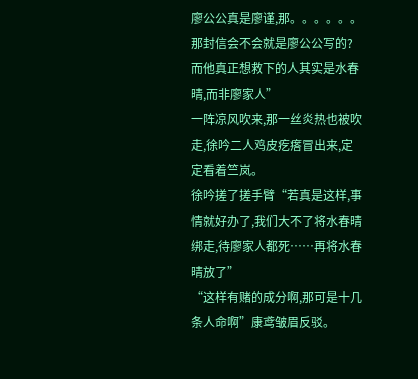廖公公真是廖谨,那。。。。。。那封信会不会就是廖公公写的?而他真正想救下的人其实是水春晴,而非廖家人”
一阵凉风吹来,那一丝炎热也被吹走,徐吟二人鸡皮疙瘩冒出来,定定看着竺岚。
徐吟搓了搓手臂“若真是这样,事情就好办了,我们大不了将水春晴绑走,待廖家人都死……再将水春晴放了”
“这样有赌的成分啊,那可是十几条人命啊”康鸢皱眉反驳。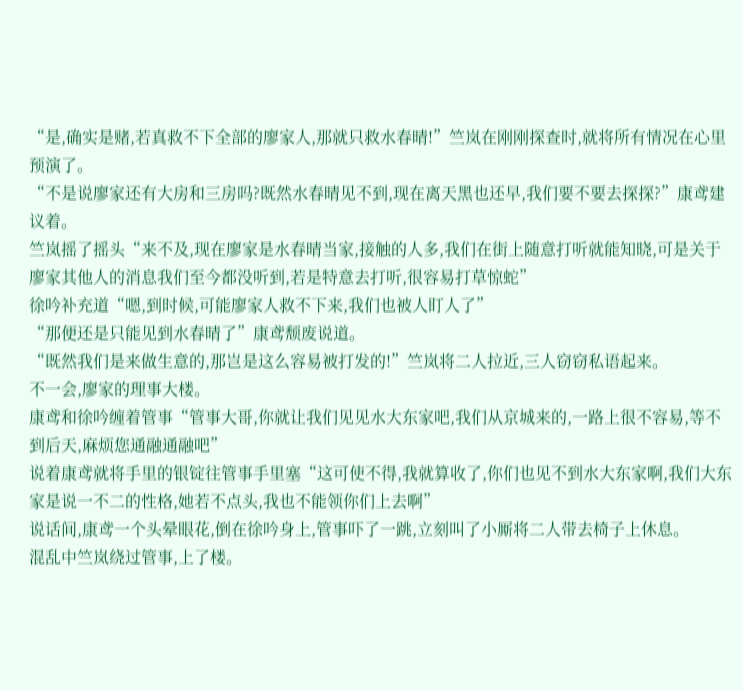“是,确实是赌,若真救不下全部的廖家人,那就只救水春晴!”竺岚在刚刚探查时,就将所有情况在心里预演了。
“不是说廖家还有大房和三房吗?既然水春晴见不到,现在离天黑也还早,我们要不要去探探?”康鸢建议着。
竺岚摇了摇头“来不及,现在廖家是水春晴当家,接触的人多,我们在街上随意打听就能知晓,可是关于廖家其他人的消息我们至今都没听到,若是特意去打听,很容易打草惊蛇”
徐吟补充道“嗯,到时候,可能廖家人救不下来,我们也被人盯人了”
“那便还是只能见到水春晴了”康鸢颓废说道。
“既然我们是来做生意的,那岂是这么容易被打发的!”竺岚将二人拉近,三人窃窃私语起来。
不一会,廖家的理事大楼。
康鸢和徐吟缠着管事“管事大哥,你就让我们见见水大东家吧,我们从京城来的,一路上很不容易,等不到后天,麻烦您通融通融吧”
说着康鸢就将手里的银锭往管事手里塞“这可使不得,我就算收了,你们也见不到水大东家啊,我们大东家是说一不二的性格,她若不点头,我也不能领你们上去啊”
说话间,康鸢一个头晕眼花,倒在徐吟身上,管事吓了一跳,立刻叫了小厮将二人带去椅子上休息。
混乱中竺岚绕过管事,上了楼。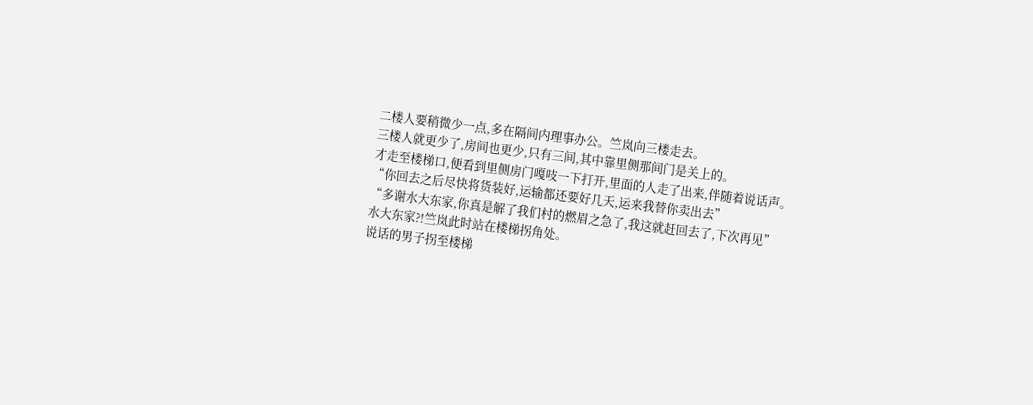二楼人要稍微少一点,多在隔间内理事办公。竺岚向三楼走去。
三楼人就更少了,房间也更少,只有三间,其中靠里侧那间门是关上的。
才走至楼梯口,便看到里侧房门嘎吱一下打开,里面的人走了出来,伴随着说话声。
“你回去之后尽快将货装好,运输都还要好几天,运来我替你卖出去”
“多谢水大东家,你真是解了我们村的燃眉之急了,我这就赶回去了,下次再见”
水大东家?!竺岚此时站在楼梯拐角处。
说话的男子拐至楼梯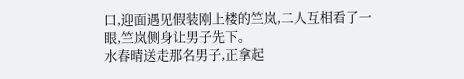口,迎面遇见假装刚上楼的竺岚,二人互相看了一眼,竺岚侧身让男子先下。
水春晴送走那名男子,正拿起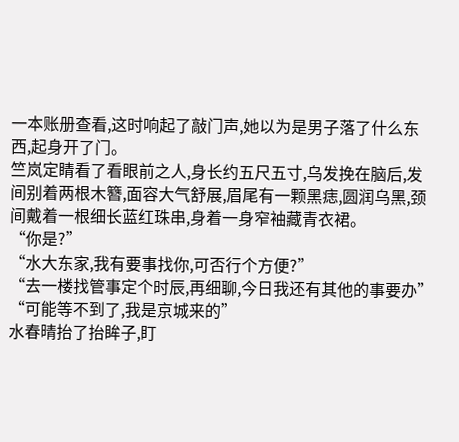一本账册查看,这时响起了敲门声,她以为是男子落了什么东西,起身开了门。
竺岚定睛看了看眼前之人,身长约五尺五寸,乌发挽在脑后,发间别着两根木簪,面容大气舒展,眉尾有一颗黑痣,圆润乌黑,颈间戴着一根细长蓝红珠串,身着一身窄袖藏青衣裙。
“你是?”
“水大东家,我有要事找你,可否行个方便?”
“去一楼找管事定个时辰,再细聊,今日我还有其他的事要办”
“可能等不到了,我是京城来的”
水春晴抬了抬眸子,盯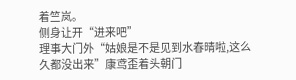着竺岚。
侧身让开“进来吧”
理事大门外“姑娘是不是见到水春晴啦,这么久都没出来”康鸢歪着头朝门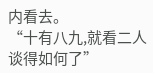内看去。
“十有八九,就看二人谈得如何了”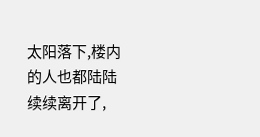太阳落下,楼内的人也都陆陆续续离开了,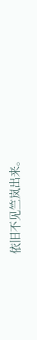依旧不见竺岚出来。